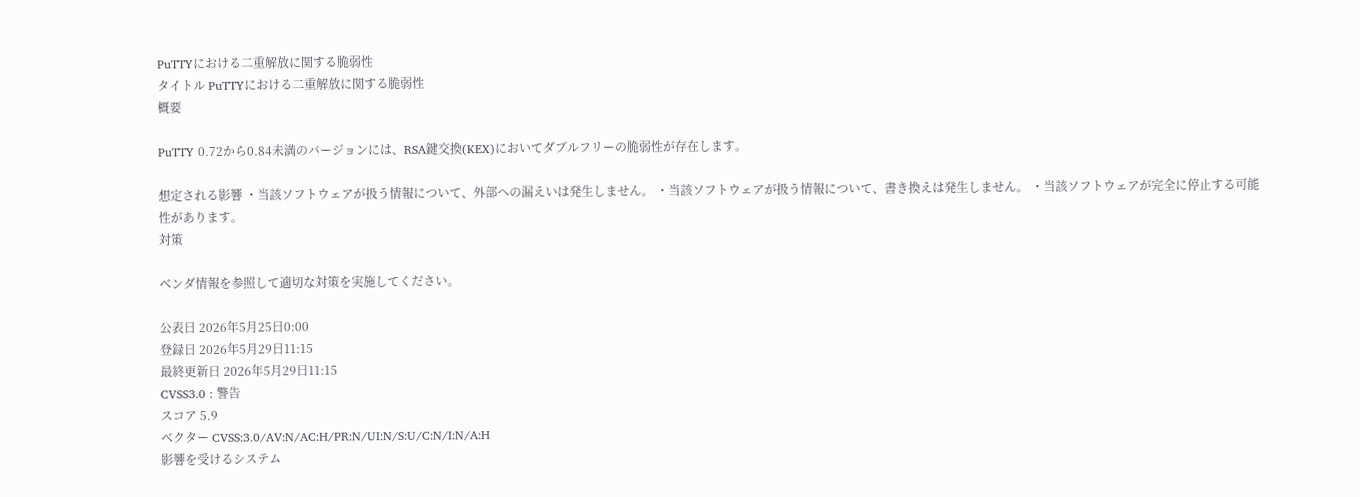PuTTYにおける二重解放に関する脆弱性
タイトル PuTTYにおける二重解放に関する脆弱性
概要

PuTTY 0.72から0.84未満のバージョンには、RSA鍵交換(KEX)においてダブルフリーの脆弱性が存在します。

想定される影響 ・当該ソフトウェアが扱う情報について、外部への漏えいは発生しません。 ・当該ソフトウェアが扱う情報について、書き換えは発生しません。 ・当該ソフトウェアが完全に停止する可能性があります。
対策

ベンダ情報を参照して適切な対策を実施してください。

公表日 2026年5月25日0:00
登録日 2026年5月29日11:15
最終更新日 2026年5月29日11:15
CVSS3.0 : 警告
スコア 5.9
ベクター CVSS:3.0/AV:N/AC:H/PR:N/UI:N/S:U/C:N/I:N/A:H
影響を受けるシステム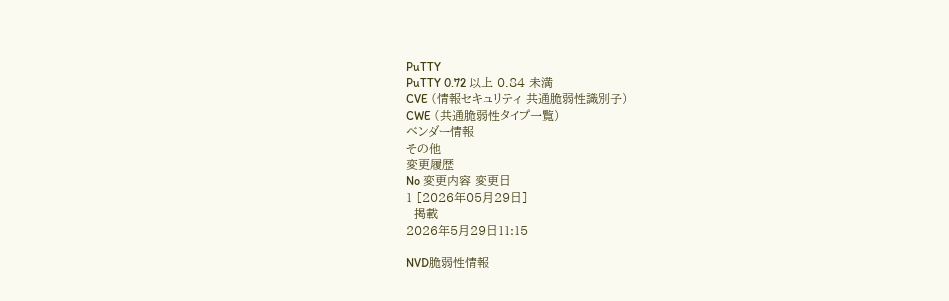PuTTY
PuTTY 0.72 以上 0.84 未満
CVE (情報セキュリティ 共通脆弱性識別子)
CWE (共通脆弱性タイプ一覧)
ベンダー情報
その他
変更履歴
No 変更内容 変更日
1 [2026年05月29日]
  掲載
2026年5月29日11:15

NVD脆弱性情報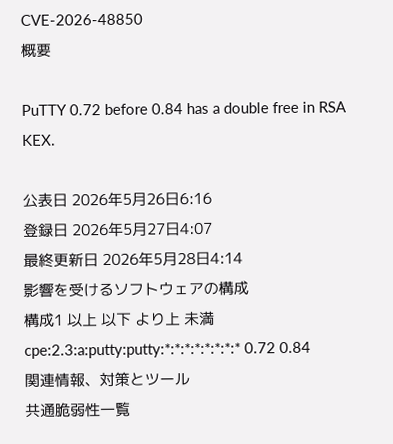CVE-2026-48850
概要

PuTTY 0.72 before 0.84 has a double free in RSA KEX.

公表日 2026年5月26日6:16
登録日 2026年5月27日4:07
最終更新日 2026年5月28日4:14
影響を受けるソフトウェアの構成
構成1 以上 以下 より上 未満
cpe:2.3:a:putty:putty:*:*:*:*:*:*:*:* 0.72 0.84
関連情報、対策とツール
共通脆弱性一覧